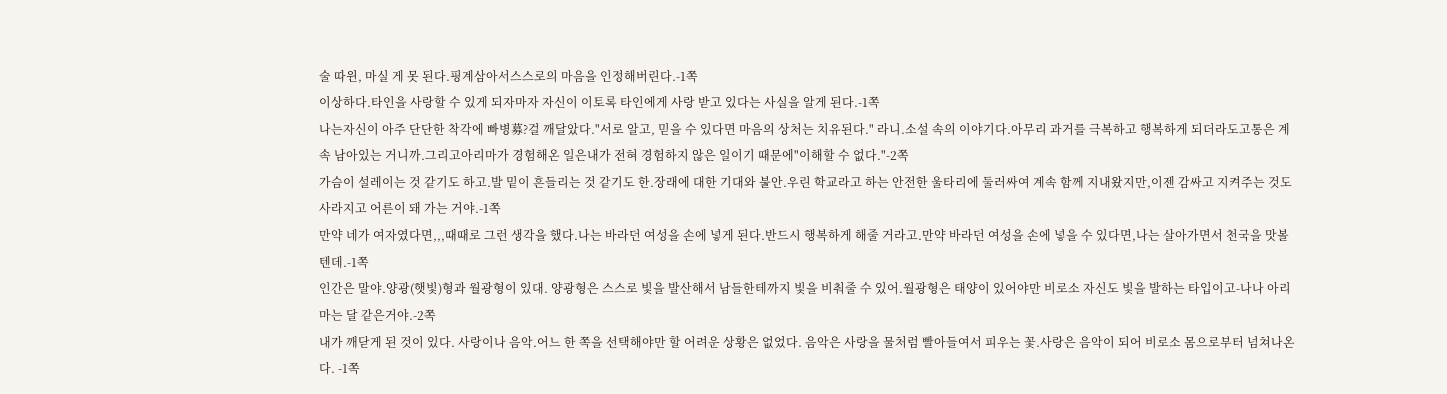술 따윈, 마실 게 못 된다.핑계삼아서스스로의 마음을 인정해버린다.-1쪽
이상하다.타인을 사랑할 수 있게 되자마자 자신이 이토록 타인에게 사랑 받고 있다는 사실을 알게 된다.-1쪽
나는자신이 아주 단단한 착각에 빠병募?걸 깨달았다."서로 알고, 믿을 수 있다면 마음의 상처는 치유된다." 라니.소설 속의 이야기다.아무리 과거를 극복하고 행복하게 되더라도고통은 계속 남아있는 거니까.그리고아리마가 경험해온 일은내가 전혀 경험하지 않은 일이기 때문에"이해할 수 없다."-2쪽
가슴이 설레이는 것 같기도 하고.발 밑이 흔들리는 것 같기도 한.장래에 대한 기대와 불안.우린 학교라고 하는 안전한 울타리에 둘러싸여 계속 함께 지내왔지만,이젠 감싸고 지켜주는 것도 사라지고 어른이 돼 가는 거야.-1쪽
만약 네가 여자였다면,,,때때로 그런 생각을 했다.나는 바라던 여성을 손에 넣게 된다.반드시 행복하게 해줄 거라고.만약 바라던 여성을 손에 넣을 수 있다면,나는 살아가면서 천국을 맛볼 텐데.-1쪽
인간은 말야.양광(햇빛)형과 월광형이 있대. 양광형은 스스로 빛을 발산해서 남들한테까지 빛을 비춰줄 수 있어.월광형은 태양이 있어야만 비로소 자신도 빛을 발하는 타입이고-나나 아리마는 달 같은거야.-2쪽
내가 깨닫게 된 것이 있다. 사랑이나 음악.어느 한 쪽을 선택해야만 할 어려운 상황은 없었다. 음악은 사랑을 물처럼 빨아들여서 피우는 꽃.사랑은 음악이 되어 비로소 몸으로부터 넘쳐나온다. -1쪽